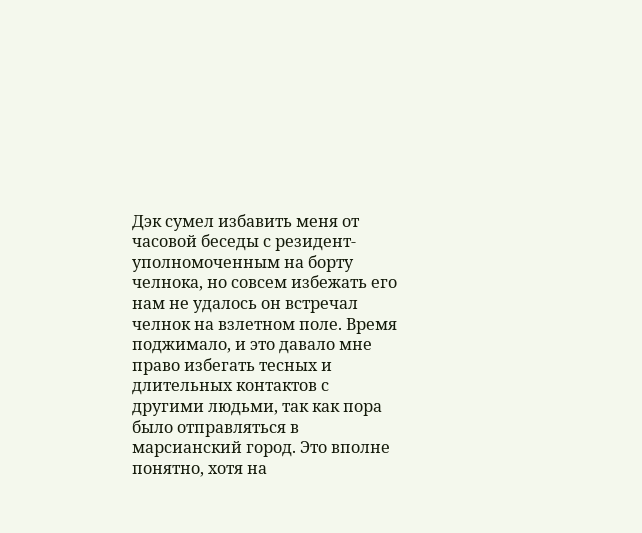Дэк сумел избавить меня от часовой беседы с резидент-уполномоченным на борту челнока, но совсем избежать его нам не удалось он встречал челнок на взлетном поле. Время поджимало, и это давало мне право избегать тесных и длительных контактов с другими людьми, так как пора было отправляться в марсианский город. Это вполне понятно, хотя на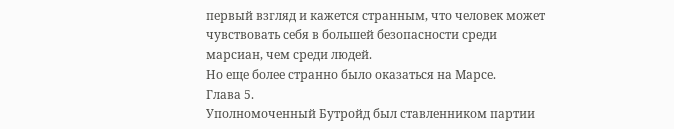первый взгляд и кажется странным, что человек может чувствовать себя в большей безопасности среди марсиан, чем среди людей.
Но еще более странно было оказаться на Марсе.
Глава 5.
Уполномоченный Бутройд был ставленником партии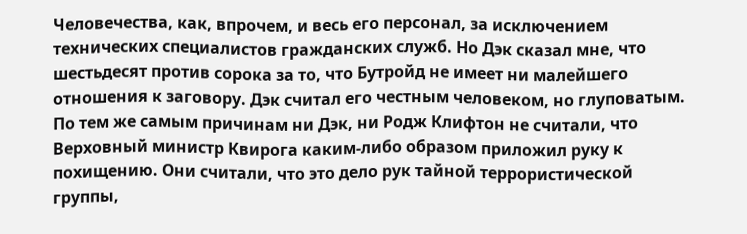Человечества, как, впрочем, и весь его персонал, за исключением технических специалистов гражданских служб. Но Дэк сказал мне, что шестьдесят против сорока за то, что Бутройд не имеет ни малейшего отношения к заговору. Дэк считал его честным человеком, но глуповатым. По тем же самым причинам ни Дэк, ни Родж Клифтон не считали, что Верховный министр Квирога каким-либо образом приложил руку к похищению. Они считали, что это дело рук тайной террористической группы,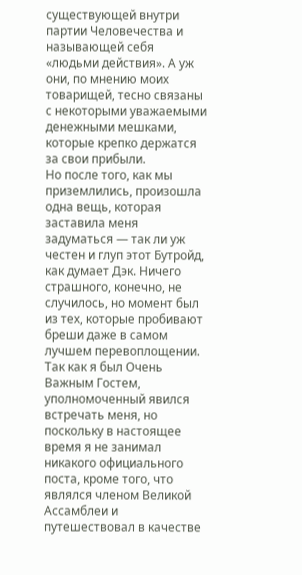существующей внутри партии Человечества и называющей себя «людьми действия». А уж они, по мнению моих товарищей, тесно связаны с некоторыми уважаемыми денежными мешками, которые крепко держатся за свои прибыли.
Но после того, как мы приземлились, произошла одна вещь, которая заставила меня задуматься — так ли уж честен и глуп этот Бутройд, как думает Дэк. Ничего страшного, конечно, не случилось, но момент был из тех, которые пробивают бреши даже в самом лучшем перевоплощении. Так как я был Очень Важным Гостем, уполномоченный явился встречать меня, но поскольку в настоящее время я не занимал никакого официального поста, кроме того, что являлся членом Великой Ассамблеи и путешествовал в качестве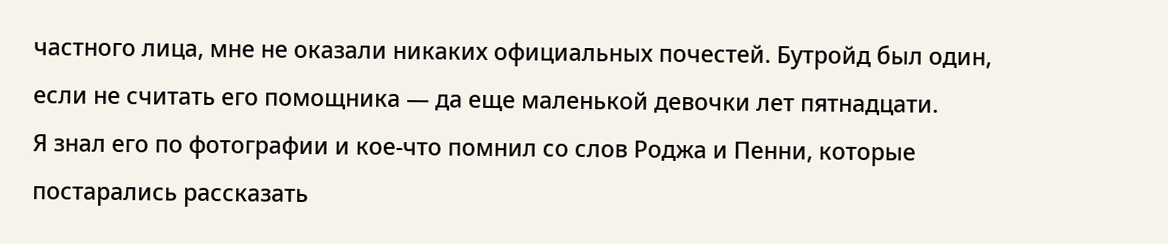частного лица, мне не оказали никаких официальных почестей. Бутройд был один, если не считать его помощника — да еще маленькой девочки лет пятнадцати.
Я знал его по фотографии и кое-что помнил со слов Роджа и Пенни, которые постарались рассказать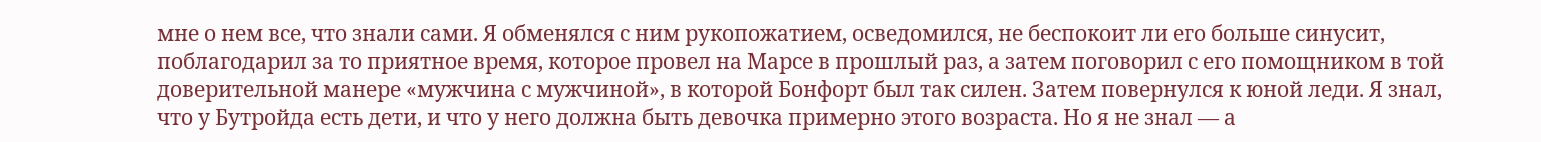мне о нем все, что знали сами. Я обменялся с ним рукопожатием, осведомился, не беспокоит ли его больше синусит, поблагодарил за то приятное время, которое провел на Марсе в прошлый раз, а затем поговорил с его помощником в той доверительной манере «мужчина с мужчиной», в которой Бонфорт был так силен. Затем повернулся к юной леди. Я знал, что у Бутройда есть дети, и что у него должна быть девочка примерно этого возраста. Но я не знал — а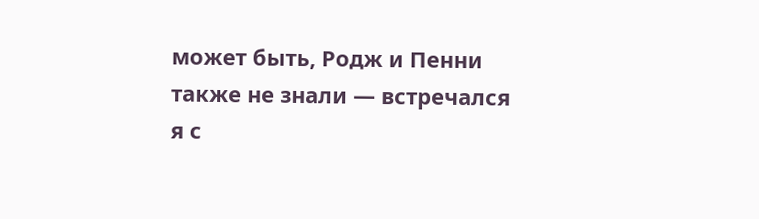может быть, Родж и Пенни также не знали — встречался я с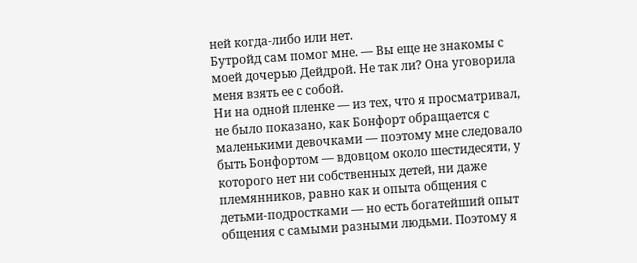ней когда-либо или нет.
Бутройд сам помог мне. — Вы еще не знакомы с моей дочерью Дейдрой. Не так ли? Она уговорила меня взять ее с собой.
Ни на одной пленке — из тех, что я просматривал, не было показано, как Бонфорт обращается с маленькими девочками — поэтому мне следовало быть Бонфортом — вдовцом около шестидесяти, у которого нет ни собственных детей, ни даже племянников, равно как и опыта общения с детьми-подростками — но есть богатейший опыт общения с самыми разными людьми. Поэтому я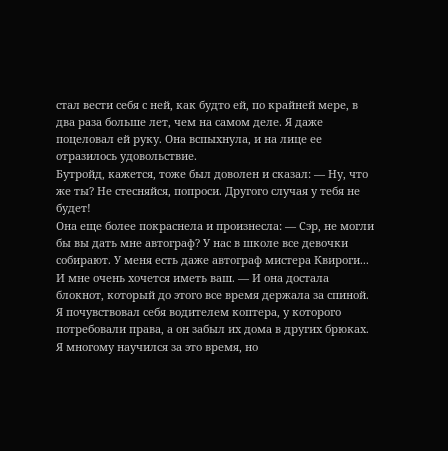стал вести себя с ней, как будто ей, по крайней мере, в два раза больше лет, чем на самом деле. Я даже поцеловал ей руку. Она вспыхнула, и на лице ее отразилось удовольствие.
Бутройд, кажется, тоже был доволен и сказал: — Ну, что же ты? Не стесняйся, попроси. Другого случая у тебя не будет!
Она еще более покраснела и произнесла: — Сэр, не могли бы вы дать мне автограф? У нас в школе все девочки собирают. У меня есть даже автограф мистера Квироги... И мне очень хочется иметь ваш. — И она достала блокнот, который до этого все время держала за спиной.
Я почувствовал себя водителем коптера, у которого потребовали права, а он забыл их дома в других брюках. Я многому научился за это время, но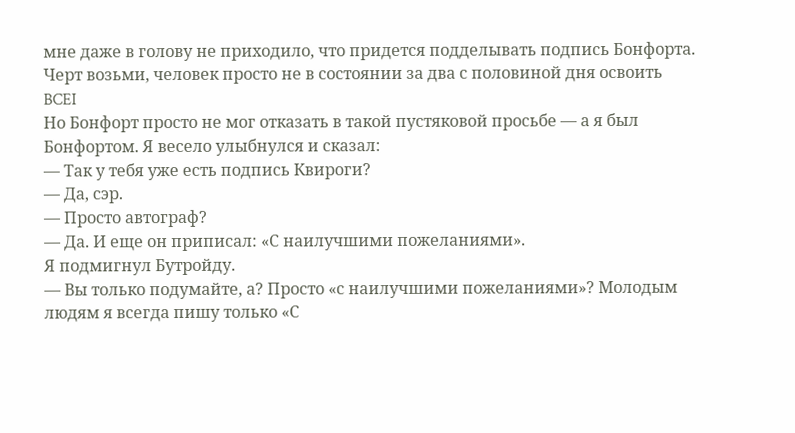мне даже в голову не приходило, что придется подделывать подпись Бонфорта. Черт возьми, человек просто не в состоянии за два с половиной дня освоить BCEI
Но Бонфорт просто не мог отказать в такой пустяковой просьбе — а я был Бонфортом. Я весело улыбнулся и сказал:
— Так у тебя уже есть подпись Квироги?
— Да, сэр.
— Просто автограф?
— Да. И еще он приписал: «С наилучшими пожеланиями».
Я подмигнул Бутройду.
— Вы только подумайте, а? Просто «с наилучшими пожеланиями»? Молодым людям я всегда пишу только «С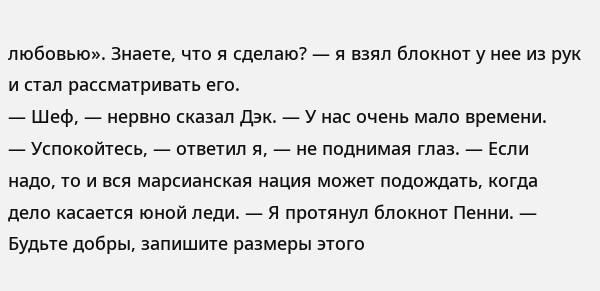любовью». Знаете, что я сделаю? — я взял блокнот у нее из рук и стал рассматривать его.
— Шеф, — нервно сказал Дэк. — У нас очень мало времени.
— Успокойтесь, — ответил я, — не поднимая глаз. — Если надо, то и вся марсианская нация может подождать, когда дело касается юной леди. — Я протянул блокнот Пенни. — Будьте добры, запишите размеры этого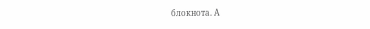блокнота. А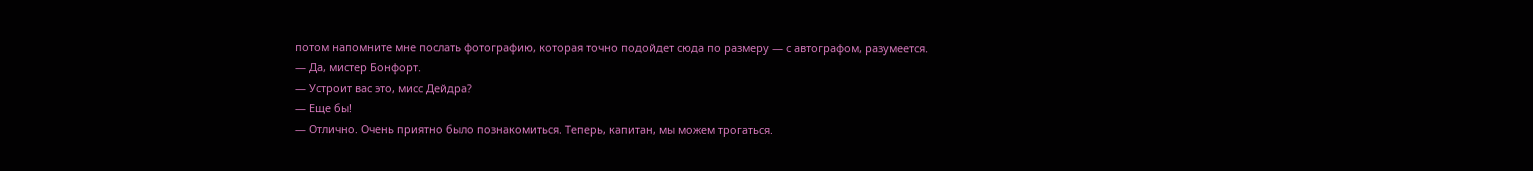потом напомните мне послать фотографию, которая точно подойдет сюда по размеру — с автографом, разумеется.
— Да, мистер Бонфорт.
— Устроит вас это, мисс Дейдра?
— Еще бы!
— Отлично. Очень приятно было познакомиться. Теперь, капитан, мы можем трогаться.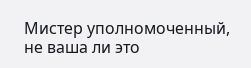Мистер уполномоченный, не ваша ли это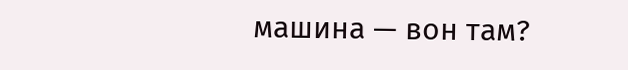машина — вон там?